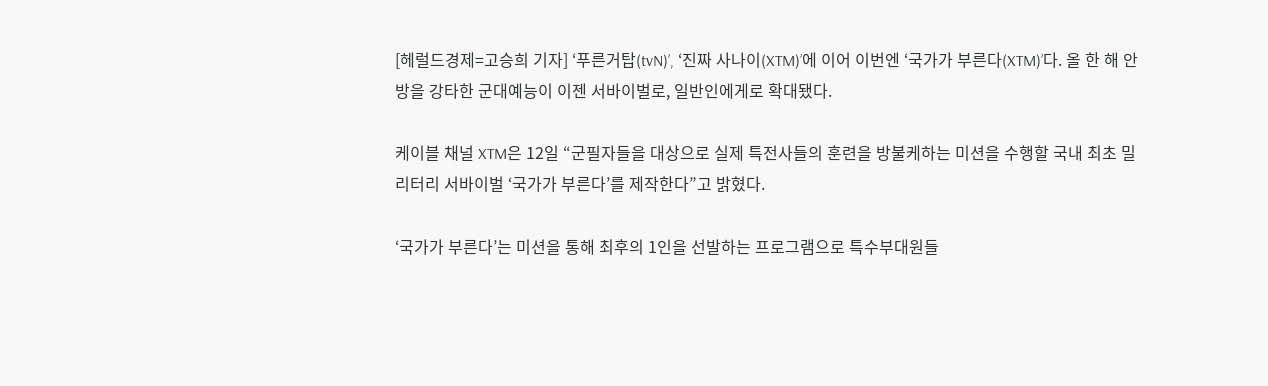[헤럴드경제=고승희 기자] ‘푸른거탑(tvN)’, ‘진짜 사나이(XTM)’에 이어 이번엔 ‘국가가 부른다(XTM)’다. 올 한 해 안방을 강타한 군대예능이 이젠 서바이벌로, 일반인에게로 확대됐다.

케이블 채널 XTM은 12일 “군필자들을 대상으로 실제 특전사들의 훈련을 방불케하는 미션을 수행할 국내 최초 밀리터리 서바이벌 ‘국가가 부른다’를 제작한다”고 밝혔다.

‘국가가 부른다’는 미션을 통해 최후의 1인을 선발하는 프로그램으로 특수부대원들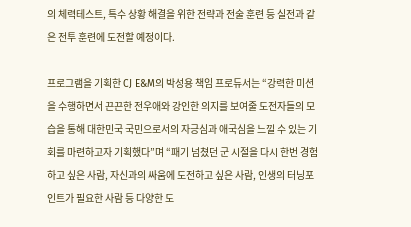의 체력테스트, 특수 상황 해결을 위한 전략과 전술 훈련 등 실전과 같은 전투 훈련에 도전할 예정이다.

프로그램을 기획한 CJ E&M의 박성용 책임 프로듀서는 “강력한 미션을 수행하면서 끈끈한 전우애와 강인한 의지를 보여줄 도전자들의 모습을 통해 대한민국 국민으로서의 자긍심과 애국심을 느낄 수 있는 기회를 마련하고자 기획했다”며 “패기 넘쳤던 군 시절을 다시 한번 경험하고 싶은 사람, 자신과의 싸움에 도전하고 싶은 사람, 인생의 터닝포인트가 필요한 사람 등 다양한 도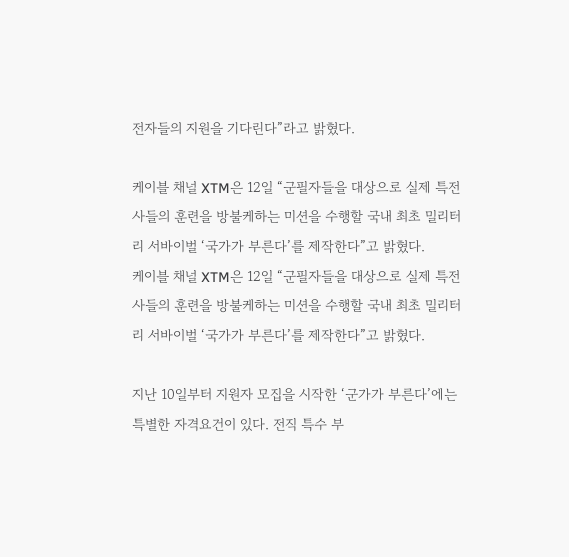전자들의 지원을 기다린다”라고 밝혔다.

케이블 채널 XTM은 12일 “군필자들을 대상으로 실제 특전사들의 훈련을 방불케하는 미션을 수행할 국내 최초 밀리터리 서바이벌 ‘국가가 부른다’를 제작한다”고 밝혔다.
케이블 채널 XTM은 12일 “군필자들을 대상으로 실제 특전사들의 훈련을 방불케하는 미션을 수행할 국내 최초 밀리터리 서바이벌 ‘국가가 부른다’를 제작한다”고 밝혔다.

지난 10일부터 지원자 모집을 시작한 ‘군가가 부른다’에는 특별한 자격요건이 있다. 전직 특수 부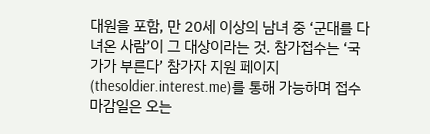대원을 포함, 만 20세 이상의 남녀 중 ‘군대를 다녀온 사람’이 그 대상이라는 것. 참가접수는 ‘국가가 부른다’ 참가자 지원 페이지(thesoldier.interest.me)를 통해 가능하며 접수 마감일은 오는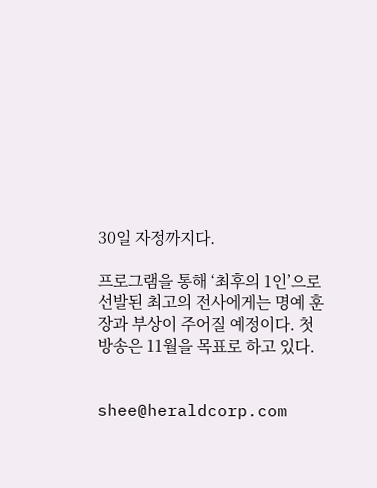30일 자정까지다.

프로그램을 통해 ‘최후의 1인’으로 선발된 최고의 전사에게는 명예 훈장과 부상이 주어질 예정이다. 첫 방송은 11월을 목표로 하고 있다.


shee@heraldcorp.com